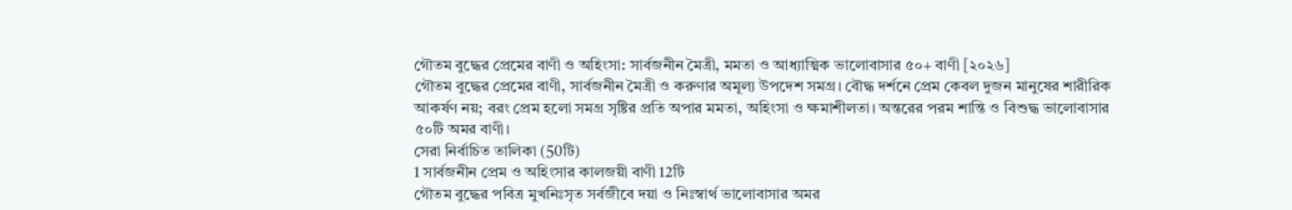গৌতম বুদ্ধের প্রেমের বাণী ও অহিংসা: সার্বজনীন মৈত্রী, মমতা ও আধ্যাত্মিক ভালোবাসার ৫০+ বাণী [২০২৬]
গৌতম বুদ্ধের প্রেমের বাণী, সার্বজনীন মৈত্রী ও করুণার অমূল্য উপদেশ সমগ্র। বৌদ্ধ দর্শনে প্রেম কেবল দুজন মানুষের শারীরিক আকর্ষণ নয়; বরং প্রেম হলো সমগ্র সৃষ্টির প্রতি অপার মমতা, অহিংসা ও ক্ষমাশীলতা। অন্তরের পরম শান্তি ও বিশুদ্ধ ভালোবাসার ৫০টি অমর বাণী।
সেরা নির্বাচিত তালিকা (50টি)
1 সার্বজনীন প্রেম ও অহিংসার কালজয়ী বাণী 12টি
গৌতম বুদ্ধের পবিত্র মুখনিঃসৃত সর্বজীবে দয়া ও নিঃস্বার্থ ভালোবাসার অমর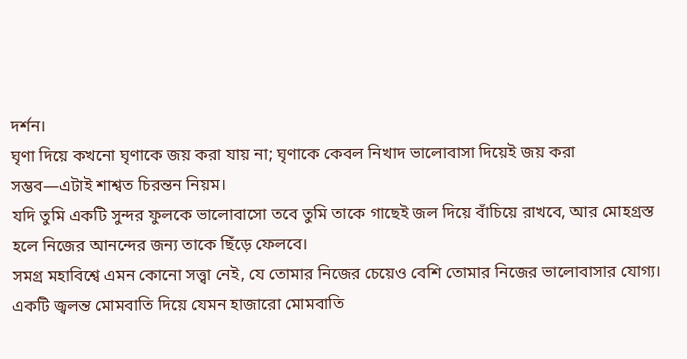দর্শন।
ঘৃণা দিয়ে কখনো ঘৃণাকে জয় করা যায় না; ঘৃণাকে কেবল নিখাদ ভালোবাসা দিয়েই জয় করা সম্ভব—এটাই শাশ্বত চিরন্তন নিয়ম।
যদি তুমি একটি সুন্দর ফুলকে ভালোবাসো তবে তুমি তাকে গাছেই জল দিয়ে বাঁচিয়ে রাখবে, আর মোহগ্রস্ত হলে নিজের আনন্দের জন্য তাকে ছিঁড়ে ফেলবে।
সমগ্র মহাবিশ্বে এমন কোনো সত্ত্বা নেই, যে তোমার নিজের চেয়েও বেশি তোমার নিজের ভালোবাসার যোগ্য।
একটি জ্বলন্ত মোমবাতি দিয়ে যেমন হাজারো মোমবাতি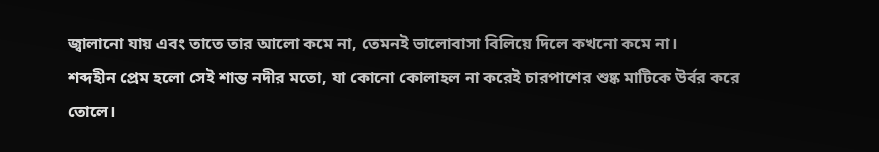জ্বালানো যায় এবং তাতে তার আলো কমে না, তেমনই ভালোবাসা বিলিয়ে দিলে কখনো কমে না।
শব্দহীন প্রেম হলো সেই শান্ত নদীর মতো, যা কোনো কোলাহল না করেই চারপাশের শুষ্ক মাটিকে উর্বর করে তোলে।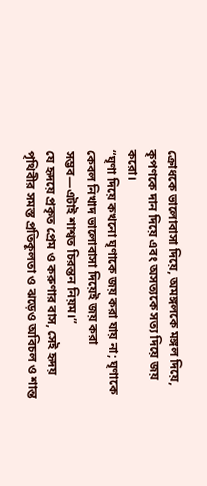ক্রোধকে ভালোবাসা দিয়ে, অমঙ্গলকে মঙ্গল দিয়ে, কৃপণকে দান দিয়ে এবং অসত্যকে সত্য দিয়ে জয় করো।
“ঘৃণা দিয়ে কখনো ঘৃণাকে জয় করা যায় না; ঘৃণাকে কেবল নিখাদ ভালোবাসা দিয়েই জয় করা সম্ভব—এটাই শাশ্বত চিরন্তন নিয়ম।”
যে হৃদয়ে প্রকৃত প্রেম ও করুণার বাস, সেই হৃদয় পৃথিবীর সমস্ত প্রতিকূলতা ও ঝড়েও অবিচল ও শান্ত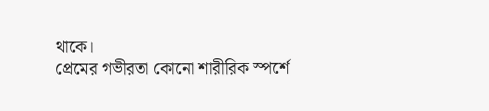থাকে।
প্রেমের গভীরতা কোনো শারীরিক স্পর্শে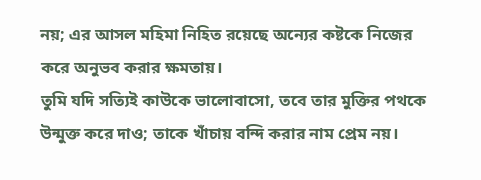নয়; এর আসল মহিমা নিহিত রয়েছে অন্যের কষ্টকে নিজের করে অনুভব করার ক্ষমতায়।
তুমি যদি সত্যিই কাউকে ভালোবাসো, তবে তার মুক্তির পথকে উন্মুক্ত করে দাও; তাকে খাঁচায় বন্দি করার নাম প্রেম নয়।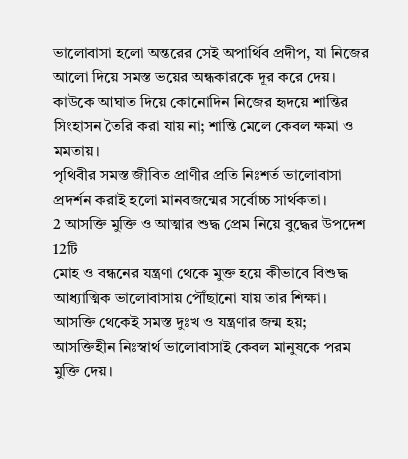ভালোবাসা হলো অন্তরের সেই অপার্থিব প্রদীপ, যা নিজের আলো দিয়ে সমস্ত ভয়ের অন্ধকারকে দূর করে দেয়।
কাউকে আঘাত দিয়ে কোনোদিন নিজের হৃদয়ে শান্তির সিংহাসন তৈরি করা যায় না; শান্তি মেলে কেবল ক্ষমা ও মমতায়।
পৃথিবীর সমস্ত জীবিত প্রাণীর প্রতি নিঃশর্ত ভালোবাসা প্রদর্শন করাই হলো মানবজন্মের সর্বোচ্চ সার্থকতা।
2 আসক্তি মুক্তি ও আত্মার শুদ্ধ প্রেম নিয়ে বুদ্ধের উপদেশ 12টি
মোহ ও বন্ধনের যন্ত্রণা থেকে মুক্ত হয়ে কীভাবে বিশুদ্ধ আধ্যাত্মিক ভালোবাসায় পৌঁছানো যায় তার শিক্ষা।
আসক্তি থেকেই সমস্ত দুঃখ ও যন্ত্রণার জন্ম হয়; আসক্তিহীন নিঃস্বার্থ ভালোবাসাই কেবল মানুষকে পরম মুক্তি দেয়।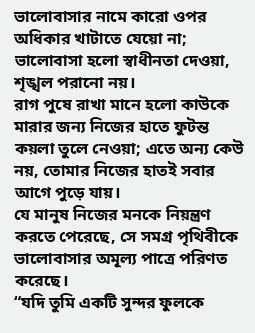ভালোবাসার নামে কারো ওপর অধিকার খাটাতে যেয়ো না; ভালোবাসা হলো স্বাধীনতা দেওয়া, শৃঙ্খল পরানো নয়।
রাগ পুষে রাখা মানে হলো কাউকে মারার জন্য নিজের হাতে ফুটন্ত কয়লা তুলে নেওয়া; এতে অন্য কেউ নয়, তোমার নিজের হাতই সবার আগে পুড়ে যায়।
যে মানুষ নিজের মনকে নিয়ন্ত্রণ করতে পেরেছে, সে সমগ্র পৃথিবীকে ভালোবাসার অমূল্য পাত্রে পরিণত করেছে।
“যদি তুমি একটি সুন্দর ফুলকে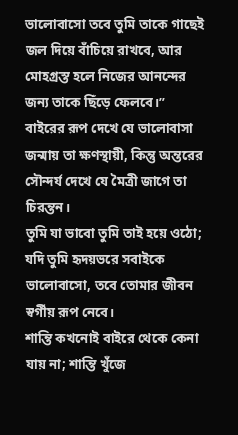ভালোবাসো তবে তুমি তাকে গাছেই জল দিয়ে বাঁচিয়ে রাখবে, আর মোহগ্রস্ত হলে নিজের আনন্দের জন্য তাকে ছিঁড়ে ফেলবে।”
বাইরের রূপ দেখে যে ভালোবাসা জন্মায় তা ক্ষণস্থায়ী, কিন্তু অন্তরের সৌন্দর্য দেখে যে মৈত্রী জাগে তা চিরন্তন।
তুমি যা ভাবো তুমি তাই হয়ে ওঠো; যদি তুমি হৃদয়ভরে সবাইকে ভালোবাসো, তবে তোমার জীবন স্বর্গীয় রূপ নেবে।
শান্তি কখনোই বাইরে থেকে কেনা যায় না; শান্তি খুঁজে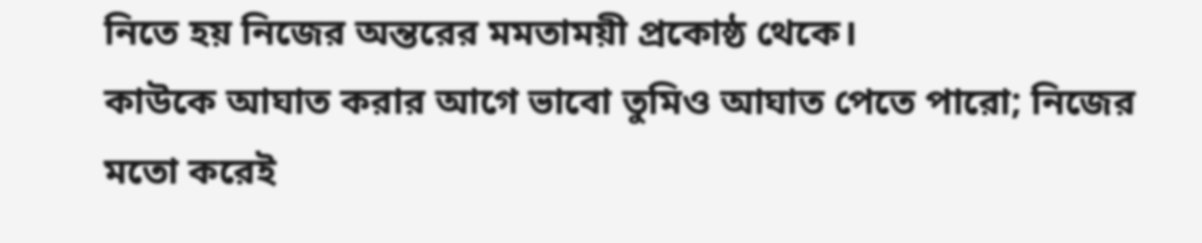নিতে হয় নিজের অন্তরের মমতাময়ী প্রকোষ্ঠ থেকে।
কাউকে আঘাত করার আগে ভাবো তুমিও আঘাত পেতে পারো; নিজের মতো করেই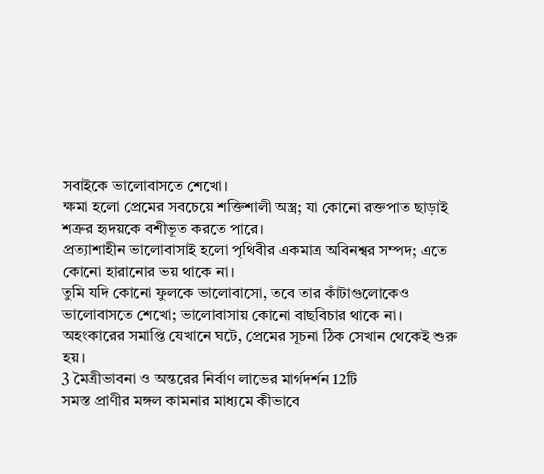সবাইকে ভালোবাসতে শেখো।
ক্ষমা হলো প্রেমের সবচেয়ে শক্তিশালী অস্ত্র; যা কোনো রক্তপাত ছাড়াই শত্রুর হৃদয়কে বশীভূত করতে পারে।
প্রত্যাশাহীন ভালোবাসাই হলো পৃথিবীর একমাত্র অবিনশ্বর সম্পদ; এতে কোনো হারানোর ভয় থাকে না।
তুমি যদি কোনো ফুলকে ভালোবাসো, তবে তার কাঁটাগুলোকেও ভালোবাসতে শেখো; ভালোবাসায় কোনো বাছবিচার থাকে না।
অহংকারের সমাপ্তি যেখানে ঘটে, প্রেমের সূচনা ঠিক সেখান থেকেই শুরু হয়।
3 মৈত্রীভাবনা ও অন্তরের নির্বাণ লাভের মার্গদর্শন 12টি
সমস্ত প্রাণীর মঙ্গল কামনার মাধ্যমে কীভাবে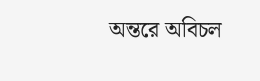অন্তরে অবিচল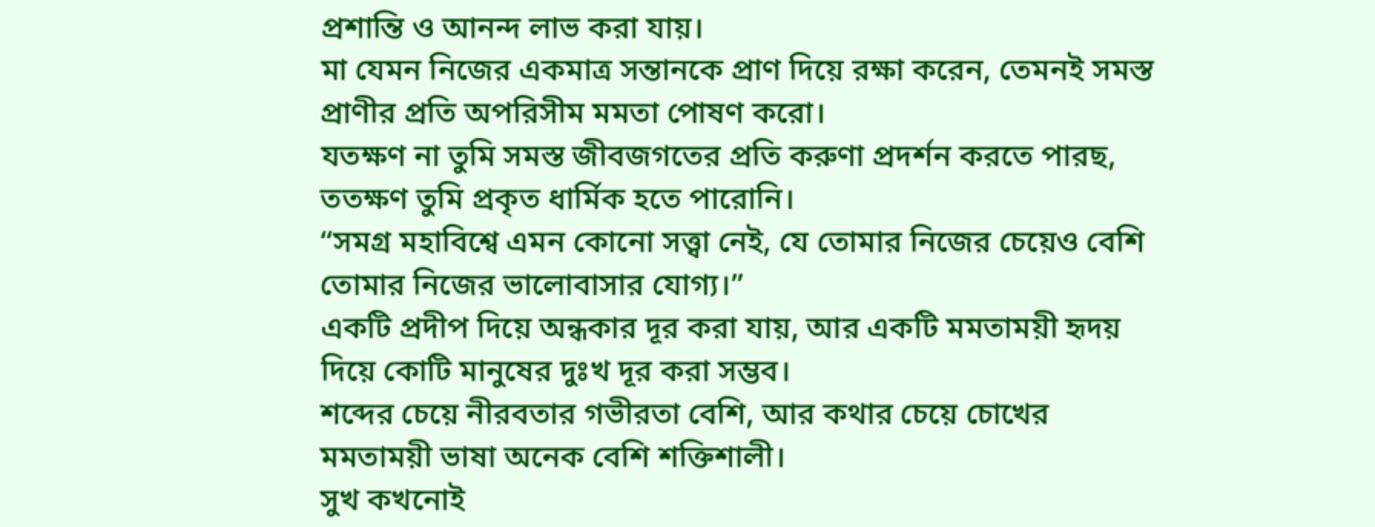প্রশান্তি ও আনন্দ লাভ করা যায়।
মা যেমন নিজের একমাত্র সন্তানকে প্রাণ দিয়ে রক্ষা করেন, তেমনই সমস্ত প্রাণীর প্রতি অপরিসীম মমতা পোষণ করো।
যতক্ষণ না তুমি সমস্ত জীবজগতের প্রতি করুণা প্রদর্শন করতে পারছ, ততক্ষণ তুমি প্রকৃত ধার্মিক হতে পারোনি।
“সমগ্র মহাবিশ্বে এমন কোনো সত্ত্বা নেই, যে তোমার নিজের চেয়েও বেশি তোমার নিজের ভালোবাসার যোগ্য।”
একটি প্রদীপ দিয়ে অন্ধকার দূর করা যায়, আর একটি মমতাময়ী হৃদয় দিয়ে কোটি মানুষের দুঃখ দূর করা সম্ভব।
শব্দের চেয়ে নীরবতার গভীরতা বেশি, আর কথার চেয়ে চোখের মমতাময়ী ভাষা অনেক বেশি শক্তিশালী।
সুখ কখনোই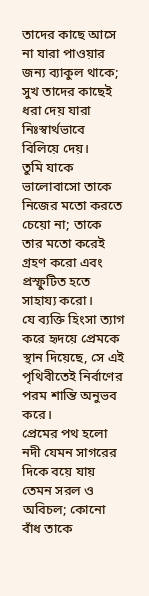তাদের কাছে আসে না যারা পাওয়ার জন্য ব্যাকুল থাকে; সুখ তাদের কাছেই ধরা দেয় যারা নিঃস্বার্থভাবে বিলিয়ে দেয়।
তুমি যাকে ভালোবাসো তাকে নিজের মতো করতে চেয়ো না; তাকে তার মতো করেই গ্রহণ করো এবং প্রস্ফুটিত হতে সাহায্য করো।
যে ব্যক্তি হিংসা ত্যাগ করে হৃদয়ে প্রেমকে স্থান দিয়েছে, সে এই পৃথিবীতেই নির্বাণের পরম শান্তি অনুভব করে।
প্রেমের পথ হলো নদী যেমন সাগরের দিকে বয়ে যায় তেমন সরল ও অবিচল; কোনো বাঁধ তাকে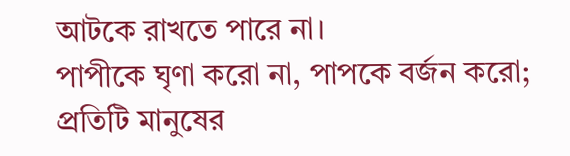আটকে রাখতে পারে না।
পাপীকে ঘৃণা করো না, পাপকে বর্জন করো; প্রতিটি মানুষের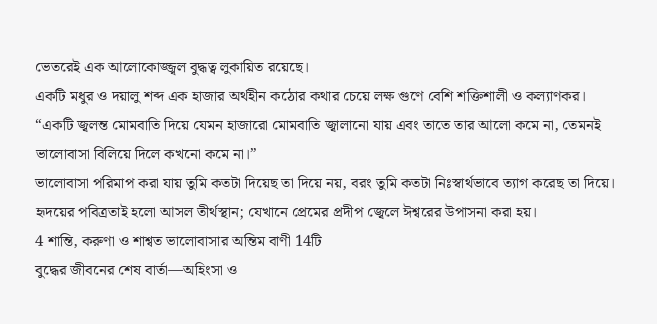ভেতরেই এক আলোকোজ্জ্বল বুদ্ধত্ব লুকায়িত রয়েছে।
একটি মধুর ও দয়ালু শব্দ এক হাজার অর্থহীন কঠোর কথার চেয়ে লক্ষ গুণে বেশি শক্তিশালী ও কল্যাণকর।
“একটি জ্বলন্ত মোমবাতি দিয়ে যেমন হাজারো মোমবাতি জ্বালানো যায় এবং তাতে তার আলো কমে না, তেমনই ভালোবাসা বিলিয়ে দিলে কখনো কমে না।”
ভালোবাসা পরিমাপ করা যায় তুমি কতটা দিয়েছ তা দিয়ে নয়, বরং তুমি কতটা নিঃস্বার্থভাবে ত্যাগ করেছ তা দিয়ে।
হৃদয়ের পবিত্রতাই হলো আসল তীর্থস্থান; যেখানে প্রেমের প্রদীপ জ্বেলে ঈশ্বরের উপাসনা করা হয়।
4 শান্তি, করুণা ও শাশ্বত ভালোবাসার অন্তিম বাণী 14টি
বুদ্ধের জীবনের শেষ বার্তা—অহিংসা ও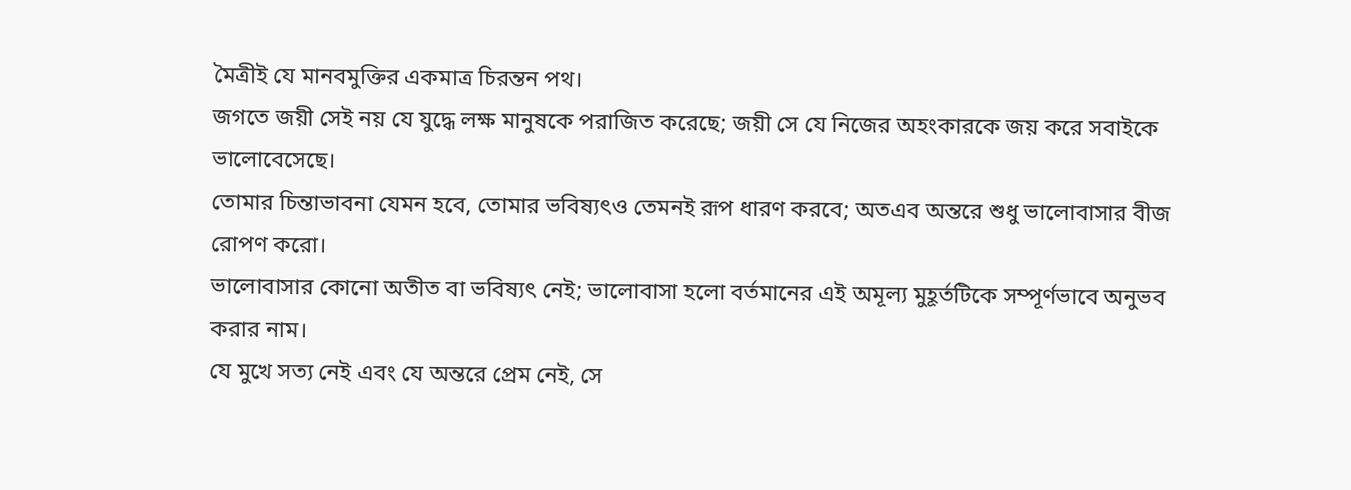মৈত্রীই যে মানবমুক্তির একমাত্র চিরন্তন পথ।
জগতে জয়ী সেই নয় যে যুদ্ধে লক্ষ মানুষকে পরাজিত করেছে; জয়ী সে যে নিজের অহংকারকে জয় করে সবাইকে ভালোবেসেছে।
তোমার চিন্তাভাবনা যেমন হবে, তোমার ভবিষ্যৎও তেমনই রূপ ধারণ করবে; অতএব অন্তরে শুধু ভালোবাসার বীজ রোপণ করো।
ভালোবাসার কোনো অতীত বা ভবিষ্যৎ নেই; ভালোবাসা হলো বর্তমানের এই অমূল্য মুহূর্তটিকে সম্পূর্ণভাবে অনুভব করার নাম।
যে মুখে সত্য নেই এবং যে অন্তরে প্রেম নেই, সে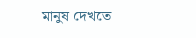মানুষ দেখতে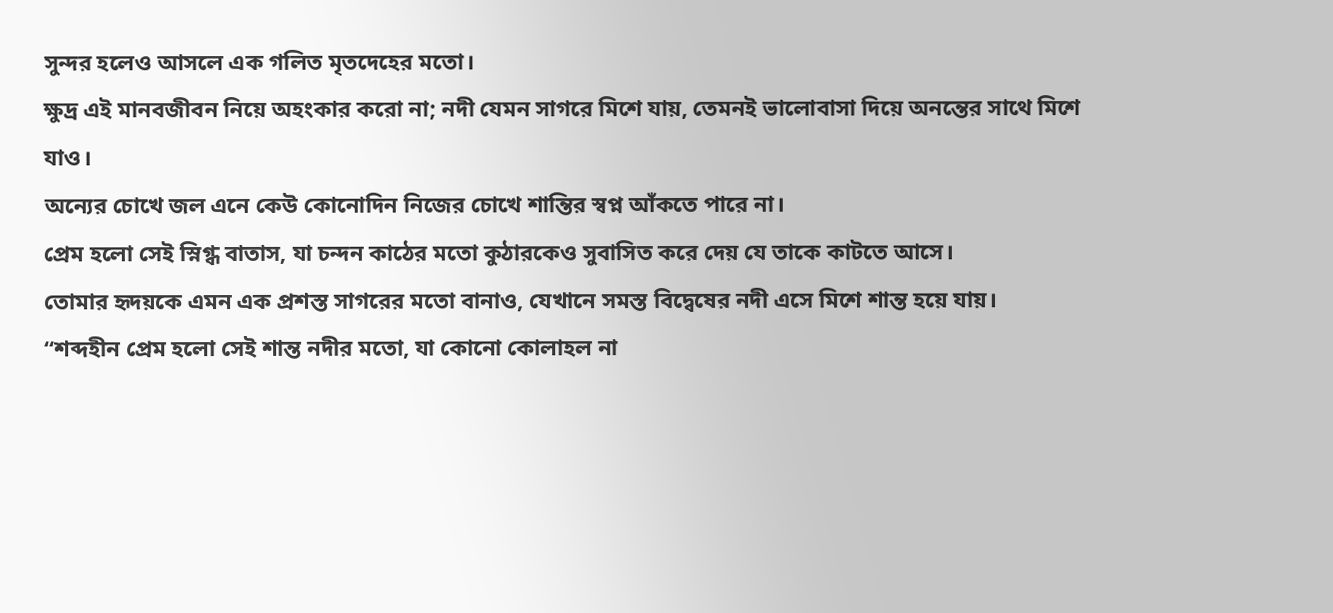সুন্দর হলেও আসলে এক গলিত মৃতদেহের মতো।
ক্ষুদ্র এই মানবজীবন নিয়ে অহংকার করো না; নদী যেমন সাগরে মিশে যায়, তেমনই ভালোবাসা দিয়ে অনন্তের সাথে মিশে যাও।
অন্যের চোখে জল এনে কেউ কোনোদিন নিজের চোখে শান্তির স্বপ্ন আঁকতে পারে না।
প্রেম হলো সেই স্নিগ্ধ বাতাস, যা চন্দন কাঠের মতো কুঠারকেও সুবাসিত করে দেয় যে তাকে কাটতে আসে।
তোমার হৃদয়কে এমন এক প্রশস্ত সাগরের মতো বানাও, যেখানে সমস্ত বিদ্বেষের নদী এসে মিশে শান্ত হয়ে যায়।
“শব্দহীন প্রেম হলো সেই শান্ত নদীর মতো, যা কোনো কোলাহল না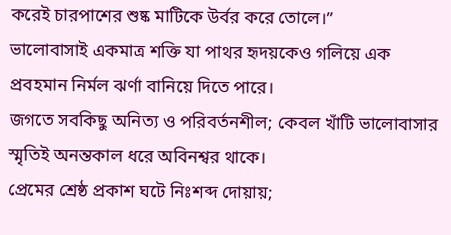করেই চারপাশের শুষ্ক মাটিকে উর্বর করে তোলে।”
ভালোবাসাই একমাত্র শক্তি যা পাথর হৃদয়কেও গলিয়ে এক প্রবহমান নির্মল ঝর্ণা বানিয়ে দিতে পারে।
জগতে সবকিছু অনিত্য ও পরিবর্তনশীল; কেবল খাঁটি ভালোবাসার স্মৃতিই অনন্তকাল ধরে অবিনশ্বর থাকে।
প্রেমের শ্রেষ্ঠ প্রকাশ ঘটে নিঃশব্দ দোয়ায়;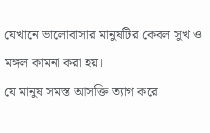যেখানে ভালোবাসার মানুষটির কেবল সুখ ও মঙ্গল কামনা করা হয়।
যে মানুষ সমস্ত আসক্তি ত্যাগ করে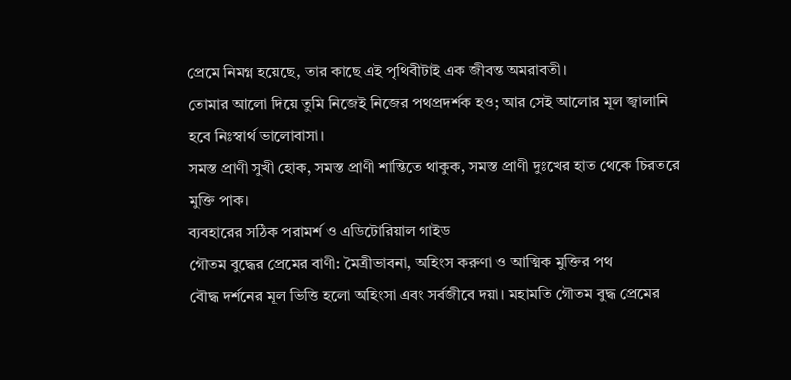প্রেমে নিমগ্ন হয়েছে, তার কাছে এই পৃথিবীটাই এক জীবন্ত অমরাবতী।
তোমার আলো দিয়ে তুমি নিজেই নিজের পথপ্রদর্শক হও; আর সেই আলোর মূল জ্বালানি হবে নিঃস্বার্থ ভালোবাসা।
সমস্ত প্রাণী সুখী হোক, সমস্ত প্রাণী শান্তিতে থাকুক, সমস্ত প্রাণী দুঃখের হাত থেকে চিরতরে মুক্তি পাক।
ব্যবহারের সঠিক পরামর্শ ও এডিটোরিয়াল গাইড
গৌতম বুদ্ধের প্রেমের বাণী: মৈত্রীভাবনা, অহিংস করুণা ও আত্মিক মুক্তির পথ
বৌদ্ধ দর্শনের মূল ভিত্তি হলো অহিংসা এবং সর্বজীবে দয়া। মহামতি গৌতম বুদ্ধ প্রেমের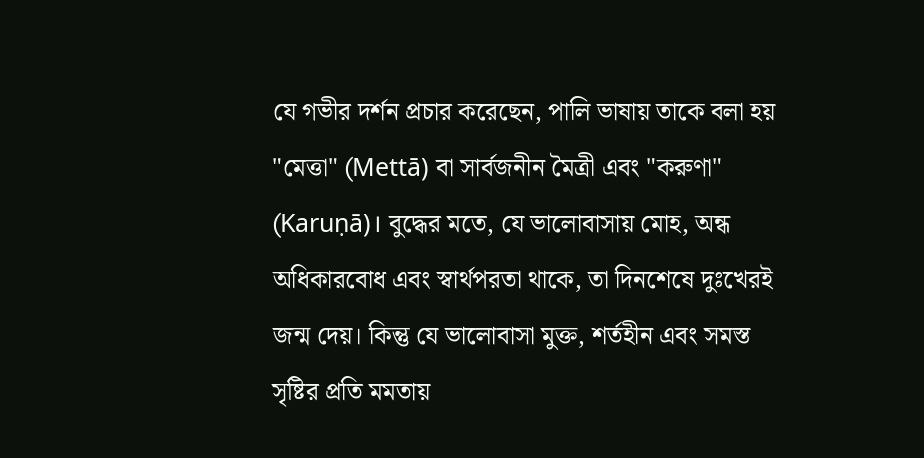যে গভীর দর্শন প্রচার করেছেন, পালি ভাষায় তাকে বলা হয় "মেত্তা" (Mettā) বা সার্বজনীন মৈত্রী এবং "করুণা" (Karuṇā)। বুদ্ধের মতে, যে ভালোবাসায় মোহ, অন্ধ অধিকারবোধ এবং স্বার্থপরতা থাকে, তা দিনশেষে দুঃখেরই জন্ম দেয়। কিন্তু যে ভালোবাসা মুক্ত, শর্তহীন এবং সমস্ত সৃষ্টির প্রতি মমতায়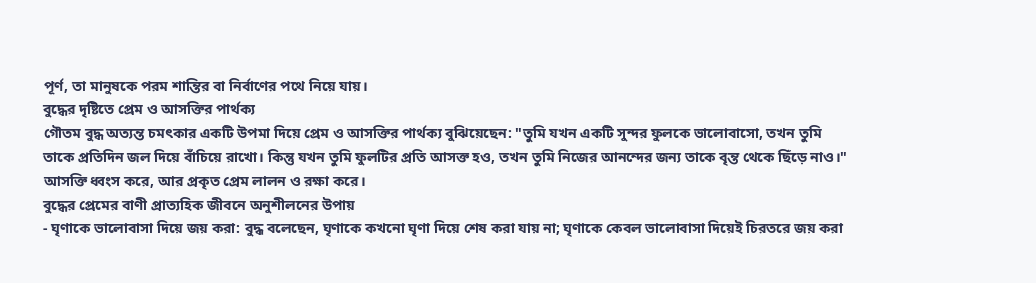পূর্ণ, তা মানুষকে পরম শান্তির বা নির্বাণের পথে নিয়ে যায়।
বুদ্ধের দৃষ্টিতে প্রেম ও আসক্তির পার্থক্য
গৌতম বুদ্ধ অত্যন্ত চমৎকার একটি উপমা দিয়ে প্রেম ও আসক্তির পার্থক্য বুঝিয়েছেন: "তুমি যখন একটি সুন্দর ফুলকে ভালোবাসো, তখন তুমি তাকে প্রতিদিন জল দিয়ে বাঁচিয়ে রাখো। কিন্তু যখন তুমি ফুলটির প্রতি আসক্ত হও, তখন তুমি নিজের আনন্দের জন্য তাকে বৃন্ত থেকে ছিঁড়ে নাও।" আসক্তি ধ্বংস করে, আর প্রকৃত প্রেম লালন ও রক্ষা করে।
বুদ্ধের প্রেমের বাণী প্রাত্যহিক জীবনে অনুশীলনের উপায়
- ঘৃণাকে ভালোবাসা দিয়ে জয় করা: বুদ্ধ বলেছেন, ঘৃণাকে কখনো ঘৃণা দিয়ে শেষ করা যায় না; ঘৃণাকে কেবল ভালোবাসা দিয়েই চিরতরে জয় করা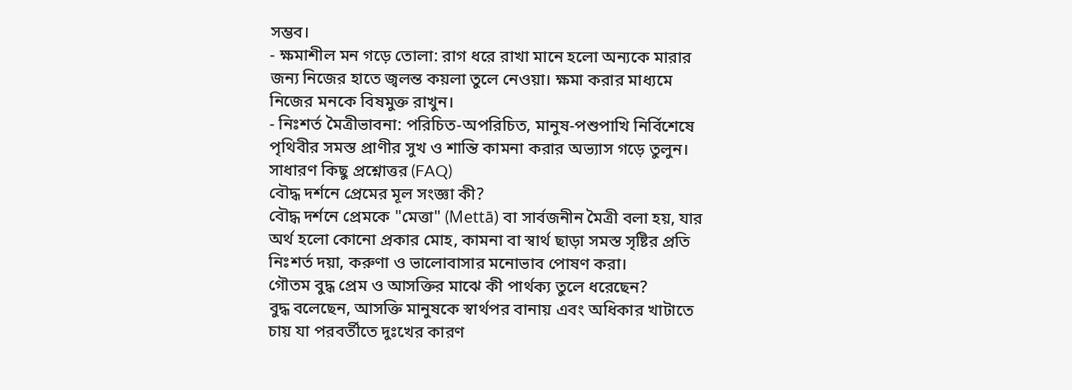সম্ভব।
- ক্ষমাশীল মন গড়ে তোলা: রাগ ধরে রাখা মানে হলো অন্যকে মারার জন্য নিজের হাতে জ্বলন্ত কয়লা তুলে নেওয়া। ক্ষমা করার মাধ্যমে নিজের মনকে বিষমুক্ত রাখুন।
- নিঃশর্ত মৈত্রীভাবনা: পরিচিত-অপরিচিত, মানুষ-পশুপাখি নির্বিশেষে পৃথিবীর সমস্ত প্রাণীর সুখ ও শান্তি কামনা করার অভ্যাস গড়ে তুলুন।
সাধারণ কিছু প্রশ্নোত্তর (FAQ)
বৌদ্ধ দর্শনে প্রেমের মূল সংজ্ঞা কী?
বৌদ্ধ দর্শনে প্রেমকে "মেত্তা" (Mettā) বা সার্বজনীন মৈত্রী বলা হয়, যার অর্থ হলো কোনো প্রকার মোহ, কামনা বা স্বার্থ ছাড়া সমস্ত সৃষ্টির প্রতি নিঃশর্ত দয়া, করুণা ও ভালোবাসার মনোভাব পোষণ করা।
গৌতম বুদ্ধ প্রেম ও আসক্তির মাঝে কী পার্থক্য তুলে ধরেছেন?
বুদ্ধ বলেছেন, আসক্তি মানুষকে স্বার্থপর বানায় এবং অধিকার খাটাতে চায় যা পরবর্তীতে দুঃখের কারণ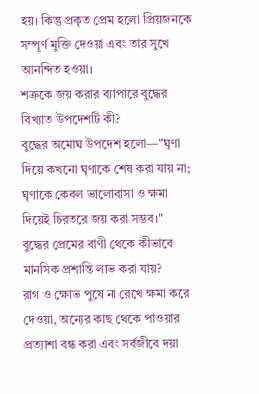হয়। কিন্তু প্রকৃত প্রেম হলো প্রিয়জনকে সম্পূর্ণ মুক্তি দেওয়া এবং তার সুখে আনন্দিত হওয়া।
শত্রুকে জয় করার ব্যাপারে বুদ্ধের বিখ্যাত উপদেশটি কী?
বুদ্ধের অমোঘ উপদেশ হলো—"ঘৃণা দিয়ে কখনো ঘৃণাকে শেষ করা যায় না; ঘৃণাকে কেবল ভালোবাসা ও ক্ষমা দিয়েই চিরতরে জয় করা সম্ভব।"
বুদ্ধের প্রেমের বাণী থেকে কীভাবে মানসিক প্রশান্তি লাভ করা যায়?
রাগ ও ক্ষোভ পুষে না রেখে ক্ষমা করে দেওয়া, অন্যের কাছ থেকে পাওয়ার প্রত্যাশা বন্ধ করা এবং সর্বজীবে দয়া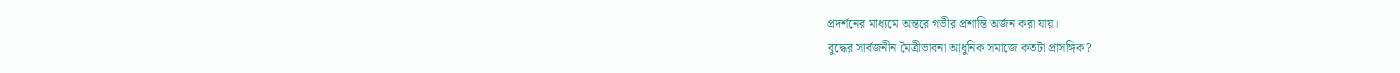প্রদর্শনের মাধ্যমে অন্তরে গভীর প্রশান্তি অর্জন করা যায়।
বুদ্ধের সার্বজনীন মৈত্রীভাবনা আধুনিক সমাজে কতটা প্রাসঙ্গিক?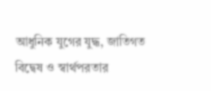আধুনিক যুগের যুদ্ধ, জাতিগত বিদ্বেষ ও স্বার্থপরতার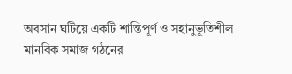অবসান ঘটিয়ে একটি শান্তিপূর্ণ ও সহানুভূতিশীল মানবিক সমাজ গঠনের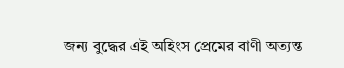জন্য বুদ্ধের এই অহিংস প্রেমের বাণী অত্যন্ত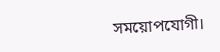সময়োপযোগী।